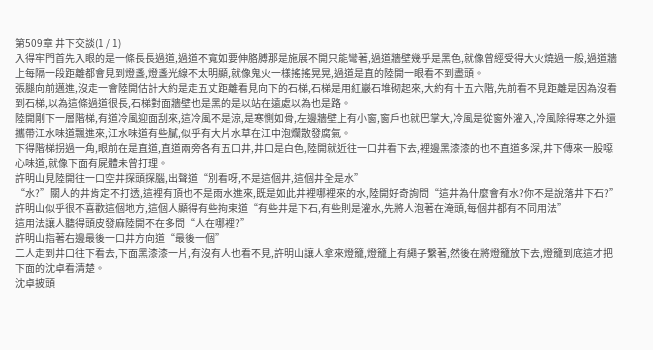第509章 井下交談(1 / 1)
入得牢門首先入眼的是一條長長過道,過道不寬如要伸胳膊那是施展不開只能彎著,過道牆壁幾乎是黑色,就像曾經受得大火燒過一般,過道牆上每隔一段距離都會見到燈盞,燈盞光線不太明顯,就像鬼火一樣搖搖晃晃,過道是直的陸開一眼看不到盡頭。
張腿向前邁進,沒走一會陸開估計大約是走五丈距離看見向下的石梯,石梯是用紅巖石堆砌起來,大約有十五六階,先前看不見距離是因為沒看到石梯,以為這條過道很長,石梯對面牆壁也是黑的是以站在遠處以為也是路。
陸開剛下一層階梯,有道冷風迎面刮來,這冷風不是涼,是寒惻如骨,左邊牆壁上有小窗,窗戶也就巴掌大,冷風是從窗外灌入,冷風除得寒之外還攜帶江水味道飄進來,江水味道有些膩,似乎有大片水草在江中泡爛散發腐氣。
下得階梯拐過一角,眼前在是直道,直道兩旁各有五口井,井口是白色,陸開就近往一口井看下去,裡邊黑漆漆的也不直道多深,井下傳來一股噁心味道,就像下面有屍體未曾打理。
許明山見陸開往一口空井探頭探腦,出聲道“別看呀,不是這個井,這個井全是水”
“水?”關人的井肯定不打透,這裡有頂也不是雨水進來,既是如此井裡哪裡來的水,陸開好奇詢問“這井為什麼會有水?你不是說落井下石?”
許明山似乎很不喜歡這個地方,這個人顯得有些拘束道“有些井是下石,有些則是灌水,先將人泡著在淹頭,每個井都有不同用法”
這用法讓人聽得頭皮發麻陸開不在多問“人在哪裡?”
許明山指著右邊最後一口井方向道“最後一個”
二人走到井口往下看去,下面黑漆漆一片,有沒有人也看不見,許明山讓人拿來燈籠,燈籠上有繩子繫著,然後在將燈籠放下去,燈籠到底這才把下面的沈卓看清楚。
沈卓披頭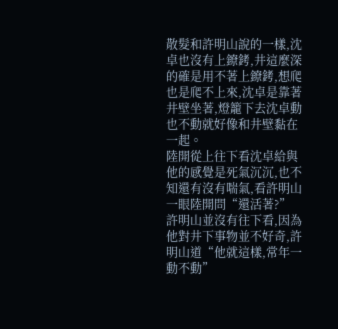散髮和許明山說的一樣,沈卓也沒有上鐐銬,井這麼深的確是用不著上鐐銬,想爬也是爬不上來,沈卓是靠著井壁坐著,燈籠下去沈卓動也不動就好像和井壁黏在一起。
陸開從上往下看沈卓給與他的感覺是死氣沉沉,也不知還有沒有喘氣,看許明山一眼陸開問“還活著?”
許明山並沒有往下看,因為他對井下事物並不好奇,許明山道“他就這樣,常年一動不動”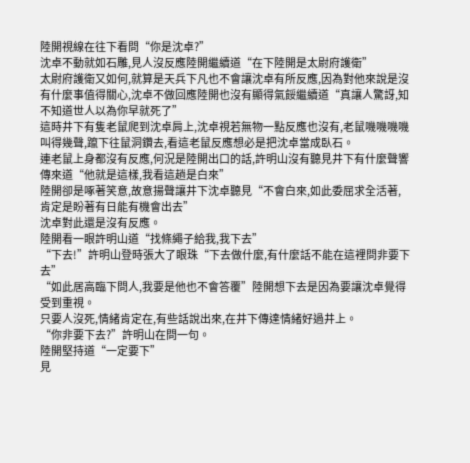陸開視線在往下看問“你是沈卓?”
沈卓不動就如石雕,見人沒反應陸開繼續道“在下陸開是太尉府護衛”
太尉府護衛又如何,就算是天兵下凡也不會讓沈卓有所反應,因為對他來說是沒有什麼事值得關心,沈卓不做回應陸開也沒有顯得氣餒繼續道“真讓人驚訝,知不知道世人以為你早就死了”
這時井下有隻老鼠爬到沈卓肩上,沈卓視若無物一點反應也沒有,老鼠嘰嘰嘰嘰叫得幾聲,躥下往鼠洞鑽去,看這老鼠反應想必是把沈卓當成臥石。
連老鼠上身都沒有反應,何況是陸開出口的話,許明山沒有聽見井下有什麼聲響傳來道“他就是這樣,我看這趟是白來”
陸開卻是啄著笑意,故意揚聲讓井下沈卓聽見“不會白來,如此委屈求全活著,肯定是盼著有日能有機會出去”
沈卓對此還是沒有反應。
陸開看一眼許明山道“找條繩子給我,我下去”
“下去!”許明山登時張大了眼珠“下去做什麼,有什麼話不能在這裡問非要下去”
“如此居高臨下問人,我要是他也不會答覆”陸開想下去是因為要讓沈卓覺得受到重視。
只要人沒死,情緒肯定在,有些話說出來,在井下傳達情緒好過井上。
“你非要下去?”許明山在問一句。
陸開堅持道“一定要下”
見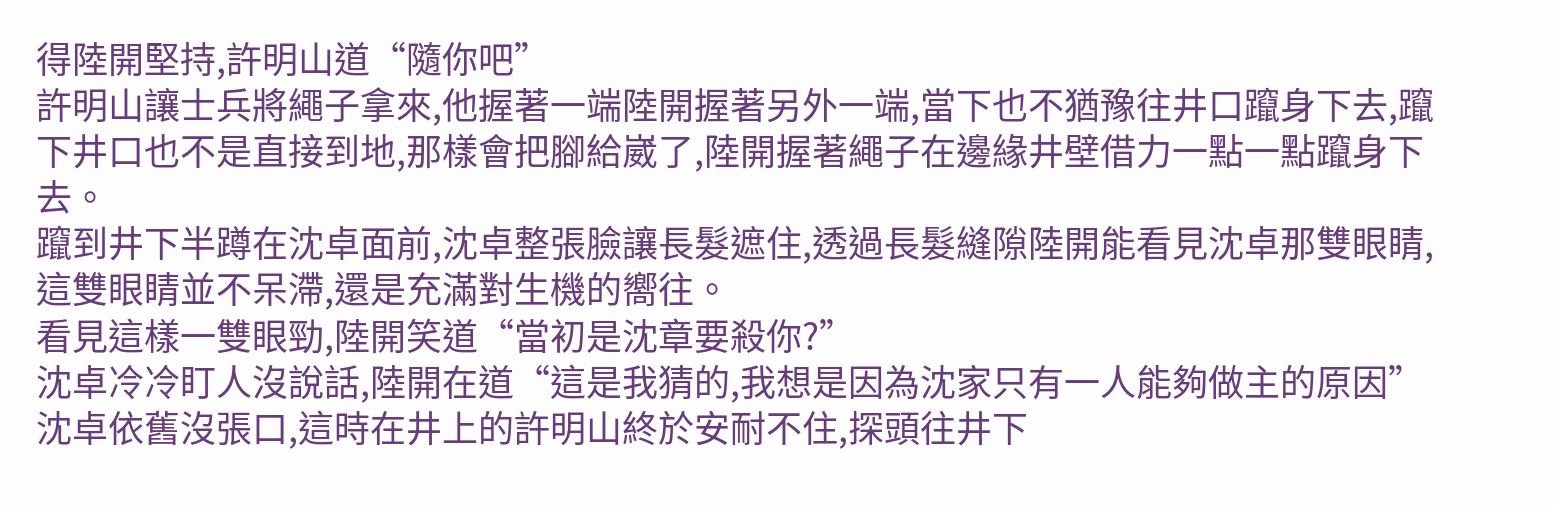得陸開堅持,許明山道“隨你吧”
許明山讓士兵將繩子拿來,他握著一端陸開握著另外一端,當下也不猶豫往井口躥身下去,躥下井口也不是直接到地,那樣會把腳給崴了,陸開握著繩子在邊緣井壁借力一點一點躥身下去。
躥到井下半蹲在沈卓面前,沈卓整張臉讓長髮遮住,透過長髮縫隙陸開能看見沈卓那雙眼睛,這雙眼睛並不呆滯,還是充滿對生機的嚮往。
看見這樣一雙眼勁,陸開笑道“當初是沈章要殺你?”
沈卓冷冷盯人沒說話,陸開在道“這是我猜的,我想是因為沈家只有一人能夠做主的原因”
沈卓依舊沒張口,這時在井上的許明山終於安耐不住,探頭往井下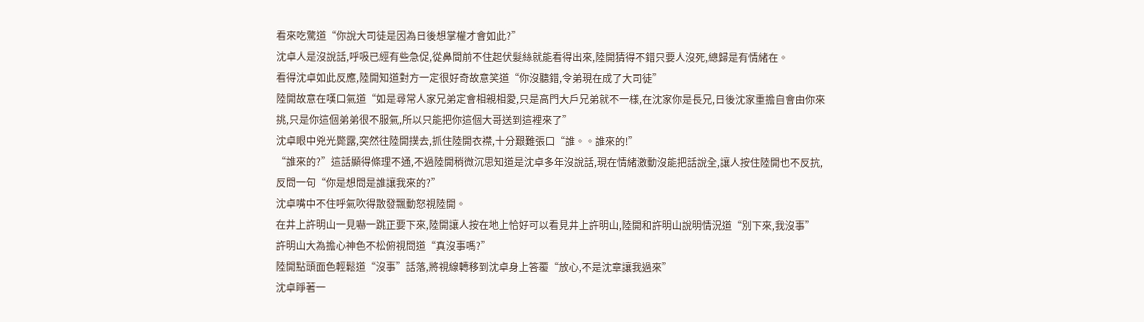看來吃驚道“你說大司徒是因為日後想掌權才會如此?”
沈卓人是沒說話,呼吸已經有些急促,從鼻間前不住起伏髮絲就能看得出來,陸開猜得不錯只要人沒死,總歸是有情緒在。
看得沈卓如此反應,陸開知道對方一定很好奇故意笑道“你沒聽錯,令弟現在成了大司徒”
陸開故意在嘆口氣道“如是尋常人家兄弟定會相親相愛,只是高門大戶兄弟就不一樣,在沈家你是長兄,日後沈家重擔自會由你來挑,只是你這個弟弟很不服氣,所以只能把你這個大哥送到這裡來了”
沈卓眼中兇光斃露,突然往陸開撲去,抓住陸開衣襟,十分艱難張口“誰。。誰來的!”
“誰來的?”這話顯得條理不通,不過陸開稍微沉思知道是沈卓多年沒說話,現在情緒激動沒能把話說全,讓人按住陸開也不反抗,反問一句“你是想問是誰讓我來的?”
沈卓嘴中不住呼氣吹得散發飄動怒視陸開。
在井上許明山一見嚇一跳正要下來,陸開讓人按在地上恰好可以看見井上許明山,陸開和許明山說明情況道“別下來,我沒事”
許明山大為擔心神色不松俯視問道“真沒事嗎?”
陸開點頭面色輕鬆道“沒事”話落,將視線轉移到沈卓身上答覆“放心,不是沈章讓我過來”
沈卓睜著一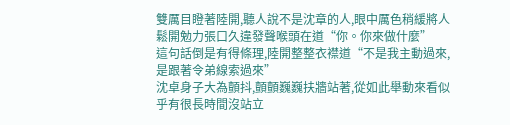雙厲目瞪著陸開,聽人說不是沈章的人,眼中厲色稍緩將人鬆開勉力張口久違發聲喉頭在道“你。你來做什麼”
這句話倒是有得條理,陸開整整衣襟道“不是我主動過來,是跟著令弟線索過來”
沈卓身子大為顫抖,顫顫巍巍扶牆站著,從如此舉動來看似乎有很長時間沒站立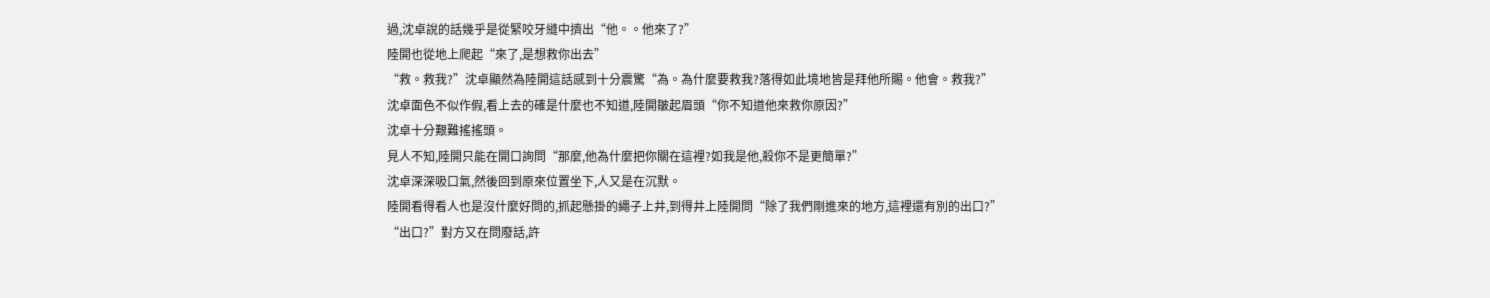過,沈卓說的話幾乎是從緊咬牙縫中擠出“他。。他來了?”
陸開也從地上爬起“來了,是想救你出去”
“救。救我?”沈卓顯然為陸開這話感到十分震驚“為。為什麼要救我?落得如此境地皆是拜他所賜。他會。救我?”
沈卓面色不似作假,看上去的確是什麼也不知道,陸開皺起眉頭“你不知道他來救你原因?”
沈卓十分艱難搖搖頭。
見人不知,陸開只能在開口詢問“那麼,他為什麼把你關在這裡?如我是他,殺你不是更簡單?”
沈卓深深吸口氣,然後回到原來位置坐下,人又是在沉默。
陸開看得看人也是沒什麼好問的,抓起懸掛的繩子上井,到得井上陸開問“除了我們剛進來的地方,這裡還有別的出口?”
“出口?”對方又在問廢話,許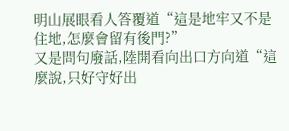明山展眼看人答覆道“這是地牢又不是住地,怎麼會留有後門?”
又是問句廢話,陸開看向出口方向道“這麼說,只好守好出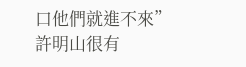口他們就進不來”
許明山很有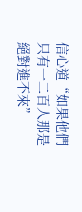信心道“如果他們只有一二百人那是絕對進不來”